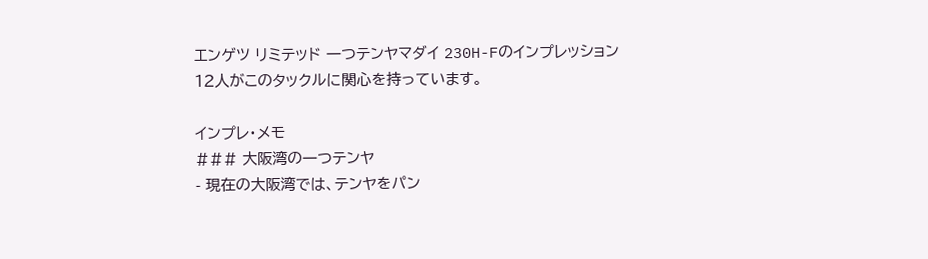エンゲツ リミテッド 一つテンヤマダイ 230H-Fのインプレッション
12人がこのタックルに関心を持っています。

インプレ・メモ
### 大阪湾の一つテンヤ
- 現在の大阪湾では、テンヤをパン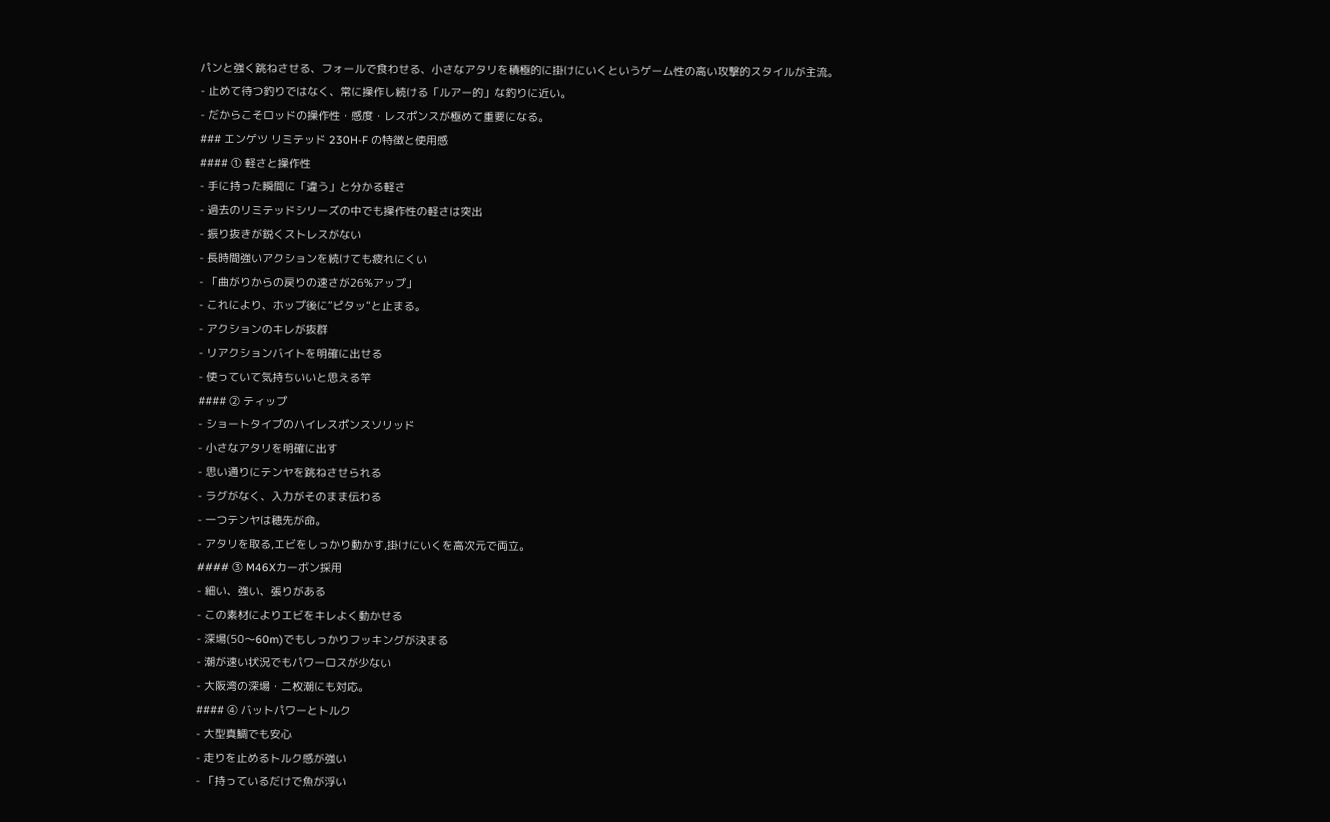パンと強く跳ねさせる、フォールで食わせる、小さなアタリを積極的に掛けにいくというゲーム性の高い攻撃的スタイルが主流。
- 止めて待つ釣りではなく、常に操作し続ける「ルアー的」な釣りに近い。
- だからこそロッドの操作性・感度・レスポンスが極めて重要になる。
### エンゲツ リミテッド 230H-F の特徴と使用感
#### ① 軽さと操作性
- 手に持った瞬間に「違う」と分かる軽さ
- 過去のリミテッドシリーズの中でも操作性の軽さは突出
- 振り抜きが鋭くストレスがない
- 長時間強いアクションを続けても疲れにくい
- 「曲がりからの戻りの速さが26%アップ」
- これにより、ホップ後に“ピタッ”と止まる。
- アクションのキレが抜群
- リアクションバイトを明確に出せる
- 使っていて気持ちいいと思える竿
#### ② ティップ
- ショートタイプのハイレスポンスソリッド
- 小さなアタリを明確に出す
- 思い通りにテンヤを跳ねさせられる
- ラグがなく、入力がそのまま伝わる
- 一つテンヤは穂先が命。
- アタリを取る,エビをしっかり動かす,掛けにいくを高次元で両立。
#### ③ M46Xカーボン採用
- 細い、強い、張りがある
- この素材によりエビをキレよく動かせる
- 深場(50〜60m)でもしっかりフッキングが決まる
- 潮が速い状況でもパワーロスが少ない
- 大阪湾の深場・二枚潮にも対応。
#### ④ バットパワーとトルク
- 大型真鯛でも安心
- 走りを止めるトルク感が強い
- 「持っているだけで魚が浮い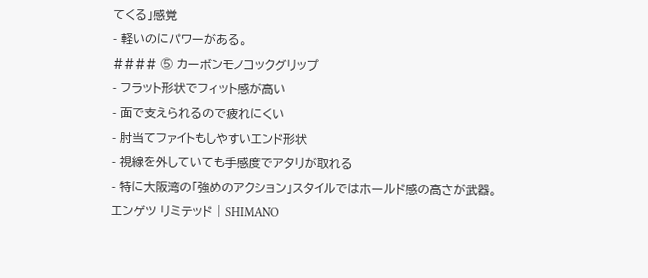てくる」感覚
- 軽いのにパワーがある。
#### ⑤ カーボンモノコックグリップ
- フラット形状でフィット感が高い
- 面で支えられるので疲れにくい
- 肘当てファイトもしやすいエンド形状
- 視線を外していても手感度でアタリが取れる
- 特に大阪湾の「強めのアクション」スタイルではホールド感の高さが武器。
エンゲツ リミテッド | SHIMANO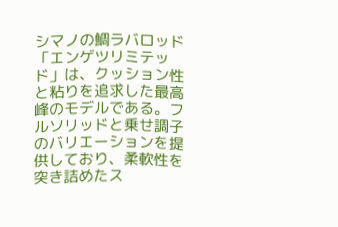シマノの鯛ラバロッド「エンゲツリミテッド」は、クッション性と粘りを追求した最高峰のモデルである。フルソリッドと乗せ調子のバリエーションを提供しており、柔軟性を突き詰めたス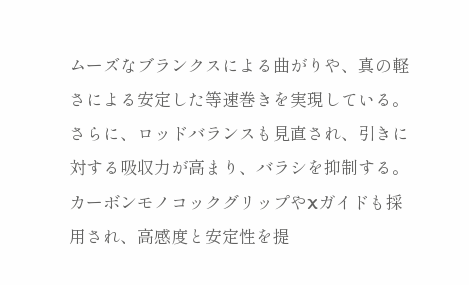ムーズなブランクスによる曲がりや、真の軽さによる安定した等速巻きを実現している。さらに、ロッドバランスも見直され、引きに対する吸収力が高まり、バラシを抑制する。カーボンモノコックグリップやXガイドも採用され、高感度と安定性を提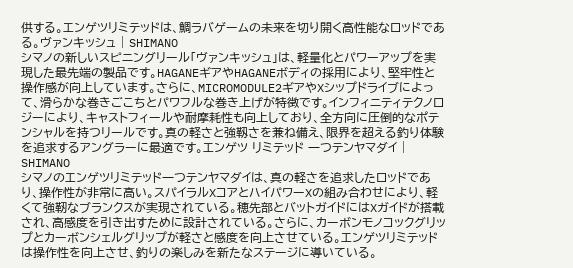供する。エンゲツリミテッドは、鯛ラバゲームの未来を切り開く高性能なロッドである。ヴァンキッシュ | SHIMANO
シマノの新しいスピニングリール「ヴァンキッシュ」は、軽量化とパワーアップを実現した最先端の製品です。HAGANEギアやHAGANEボディの採用により、堅牢性と操作感が向上しています。さらに、MICROMODULE2ギアやXシップドライブによって、滑らかな巻きごこちとパワフルな巻き上げが特徴です。インフィニティテクノロジーにより、キャストフィールや耐摩耗性も向上しており、全方向に圧倒的なポテンシャルを持つリールです。真の軽さと強靱さを兼ね備え、限界を超える釣り体験を追求するアングラーに最適です。エンゲツ リミテッド 一つテンヤマダイ | SHIMANO
シマノのエンゲツリミテッド一つテンヤマダイは、真の軽さを追求したロッドであり、操作性が非常に高い。スパイラルXコアとハイパワーXの組み合わせにより、軽くて強靭なブランクスが実現されている。穂先部とバットガイドにはXガイドが搭載され、高感度を引き出すために設計されている。さらに、カーボンモノコックグリップとカーボンシェルグリップが軽さと感度を向上させている。エンゲツリミテッドは操作性を向上させ、釣りの楽しみを新たなステージに導いている。